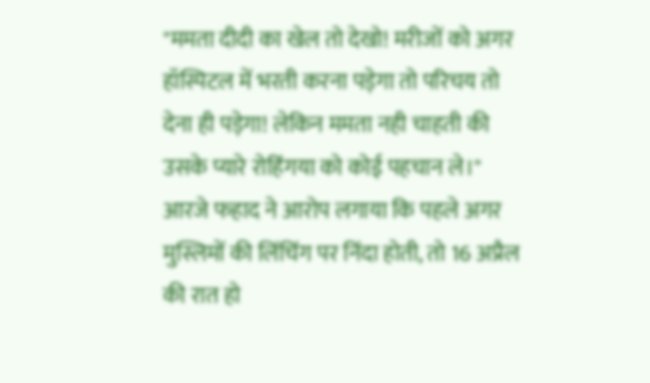"ममता दीदी का खेल तो देखो! मरीजों को अगर हॉस्पिटल में भरती करना पड़ेगा तो परिचय तो देना ही पड़ेगा! लेकिन ममता नही चाहती की उसके प्यारे रोहिंगया को कोई पहचान ले।"
आरजे फहाद ने आरोप लगाया कि पहले अगर मुस्लिमों की लिंचिंग पर निंदा होती, तो 16 अप्रैल की रात हो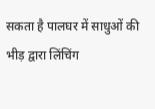सकता है पालघर में साधुओं की भीड़ द्वारा लिंचिंग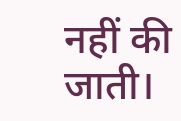नहीं की जाती।